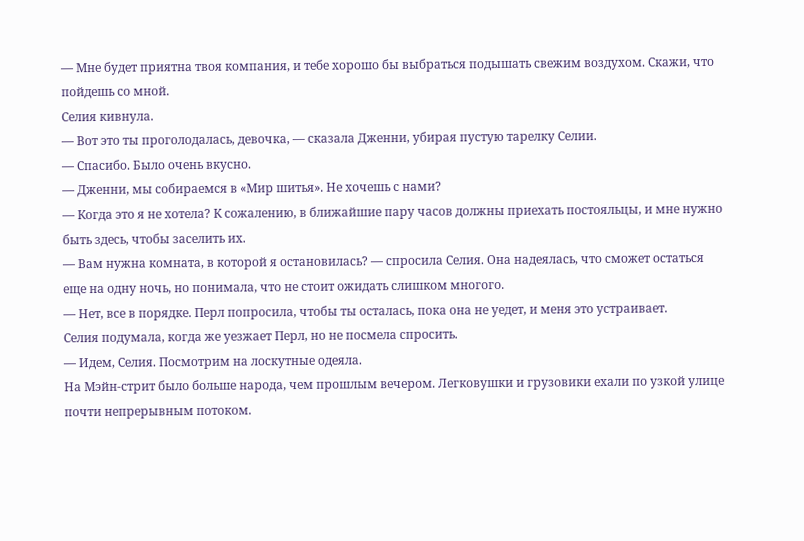— Мне будет приятна твоя компания, и тебе хорошо бы выбраться подышать свежим воздухом. Скажи, что пойдешь со мной.
Селия кивнула.
— Вот это ты проголодалась, девочка, — сказала Дженни, убирая пустую тарелку Селии.
— Спасибо. Было очень вкусно.
— Дженни, мы собираемся в «Мир шитья». Не хочешь с нами?
— Когда это я не хотела? К сожалению, в ближайшие пару часов должны приехать постояльцы, и мне нужно быть здесь, чтобы заселить их.
— Вам нужна комната, в которой я остановилась? — спросила Селия. Она надеялась, что сможет остаться еще на одну ночь, но понимала, что не стоит ожидать слишком многого.
— Нет, все в порядке. Перл попросила, чтобы ты осталась, пока она не уедет, и меня это устраивает.
Селия подумала, когда же уезжает Перл, но не посмела спросить.
— Идем, Селия. Посмотрим на лоскутные одеяла.
На Мэйн-стрит было больше народа, чем прошлым вечером. Легковушки и грузовики ехали по узкой улице почти непрерывным потоком.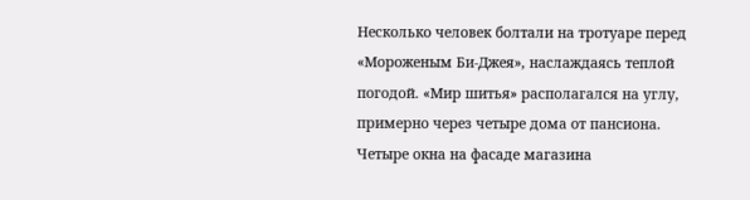Несколько человек болтали на тротуаре перед «Мороженым Би-Джея», наслаждаясь теплой погодой. «Мир шитья» располагался на углу, примерно через четыре дома от пансиона. Четыре окна на фасаде магазина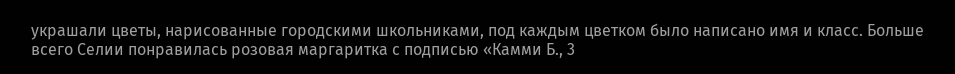украшали цветы, нарисованные городскими школьниками, под каждым цветком было написано имя и класс. Больше всего Селии понравилась розовая маргаритка с подписью «Камми Б., 3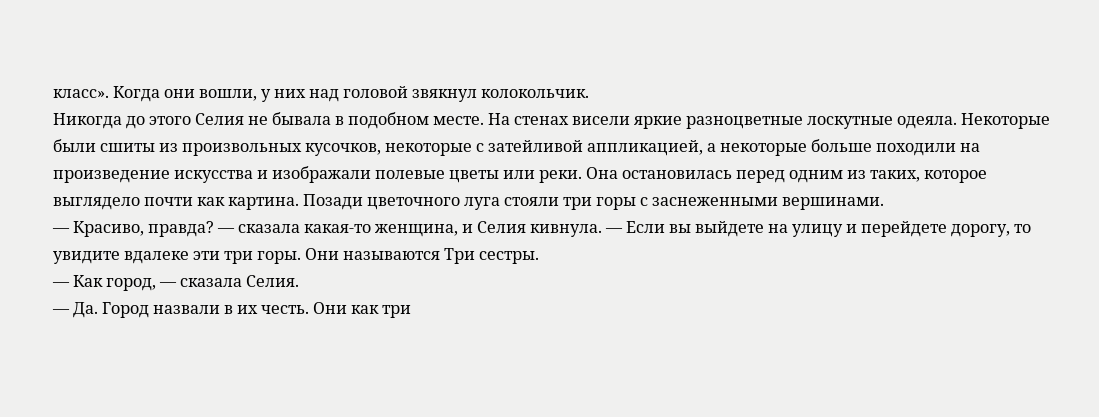класс». Когда они вошли, у них над головой звякнул колокольчик.
Никогда до этого Селия не бывала в подобном месте. На стенах висели яркие разноцветные лоскутные одеяла. Некоторые были сшиты из произвольных кусочков, некоторые с затейливой аппликацией, а некоторые больше походили на произведение искусства и изображали полевые цветы или реки. Она остановилась перед одним из таких, которое выглядело почти как картина. Позади цветочного луга стояли три горы с заснеженными вершинами.
— Красиво, правда? — сказала какая-то женщина, и Селия кивнула. — Если вы выйдете на улицу и перейдете дорогу, то увидите вдалеке эти три горы. Они называются Три сестры.
— Как город, — сказала Селия.
— Да. Город назвали в их честь. Они как три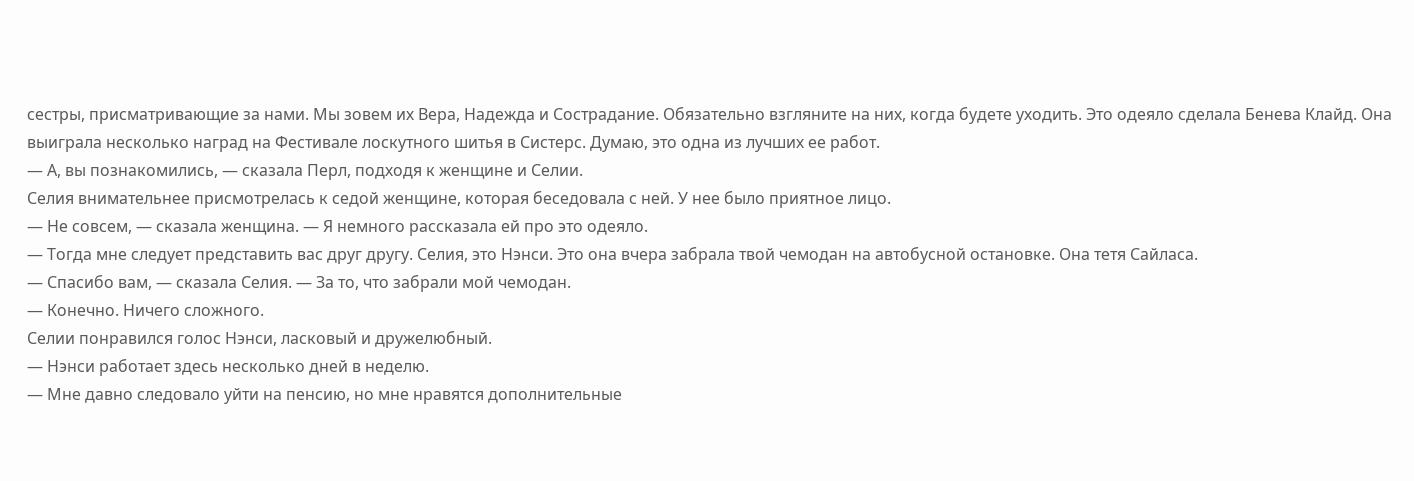сестры, присматривающие за нами. Мы зовем их Вера, Надежда и Сострадание. Обязательно взгляните на них, когда будете уходить. Это одеяло сделала Бенева Клайд. Она выиграла несколько наград на Фестивале лоскутного шитья в Систерс. Думаю, это одна из лучших ее работ.
— А, вы познакомились, — сказала Перл, подходя к женщине и Селии.
Селия внимательнее присмотрелась к седой женщине, которая беседовала с ней. У нее было приятное лицо.
— Не совсем, — сказала женщина. — Я немного рассказала ей про это одеяло.
— Тогда мне следует представить вас друг другу. Селия, это Нэнси. Это она вчера забрала твой чемодан на автобусной остановке. Она тетя Сайласа.
— Спасибо вам, — сказала Селия. — За то, что забрали мой чемодан.
— Конечно. Ничего сложного.
Селии понравился голос Нэнси, ласковый и дружелюбный.
— Нэнси работает здесь несколько дней в неделю.
— Мне давно следовало уйти на пенсию, но мне нравятся дополнительные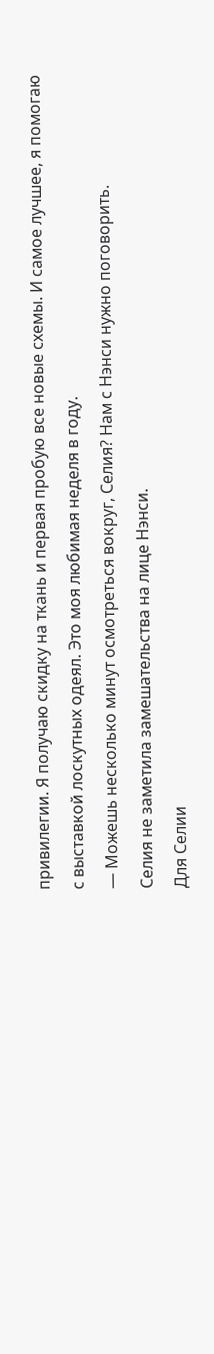привилегии. Я получаю скидку на ткань и первая пробую все новые схемы. И самое лучшее, я помогаю с выставкой лоскутных одеял. Это моя любимая неделя в году.
— Можешь несколько минут осмотреться вокруг, Селия? Нам с Нэнси нужно поговорить.
Селия не заметила замешательства на лице Нэнси.
Для Селии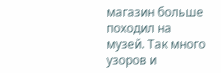магазин больше походил на музей. Так много узоров и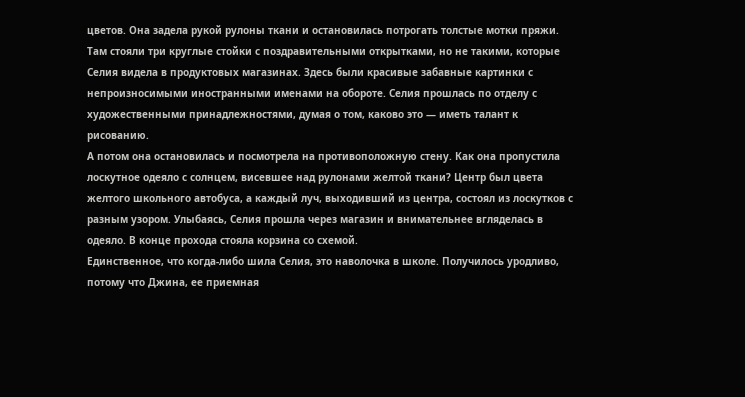цветов. Она задела рукой рулоны ткани и остановилась потрогать толстые мотки пряжи. Там стояли три круглые стойки с поздравительными открытками, но не такими, которые Селия видела в продуктовых магазинах. Здесь были красивые забавные картинки с непроизносимыми иностранными именами на обороте. Селия прошлась по отделу с художественными принадлежностями, думая о том, каково это — иметь талант к рисованию.
А потом она остановилась и посмотрела на противоположную стену. Как она пропустила лоскутное одеяло с солнцем, висевшее над рулонами желтой ткани? Центр был цвета желтого школьного автобуса, а каждый луч, выходивший из центра, состоял из лоскутков с разным узором. Улыбаясь, Селия прошла через магазин и внимательнее вгляделась в одеяло. В конце прохода стояла корзина со схемой.
Единственное, что когда-либо шила Селия, это наволочка в школе. Получилось уродливо, потому что Джина, ее приемная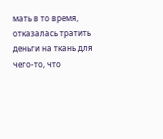мать в то время, отказалась тратить деньги на ткань для чего-то, что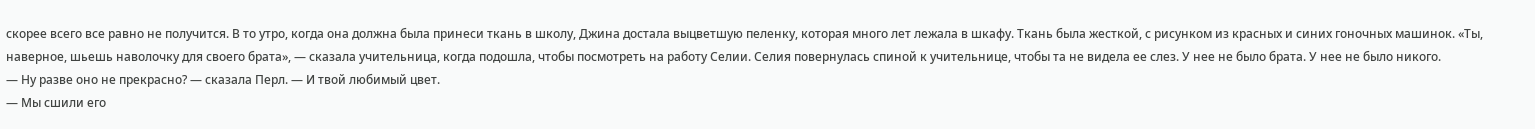скорее всего все равно не получится. В то утро, когда она должна была принеси ткань в школу, Джина достала выцветшую пеленку, которая много лет лежала в шкафу. Ткань была жесткой, с рисунком из красных и синих гоночных машинок. «Ты, наверное, шьешь наволочку для своего брата», — сказала учительница, когда подошла, чтобы посмотреть на работу Селии. Селия повернулась спиной к учительнице, чтобы та не видела ее слез. У нее не было брата. У нее не было никого.
— Ну разве оно не прекрасно? — сказала Перл. — И твой любимый цвет.
— Мы сшили его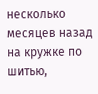несколько месяцев назад на кружке по шитью,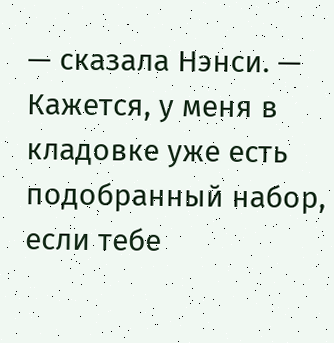— сказала Нэнси. — Кажется, у меня в кладовке уже есть подобранный набор, если тебе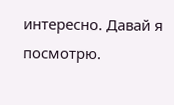интересно. Давай я посмотрю.